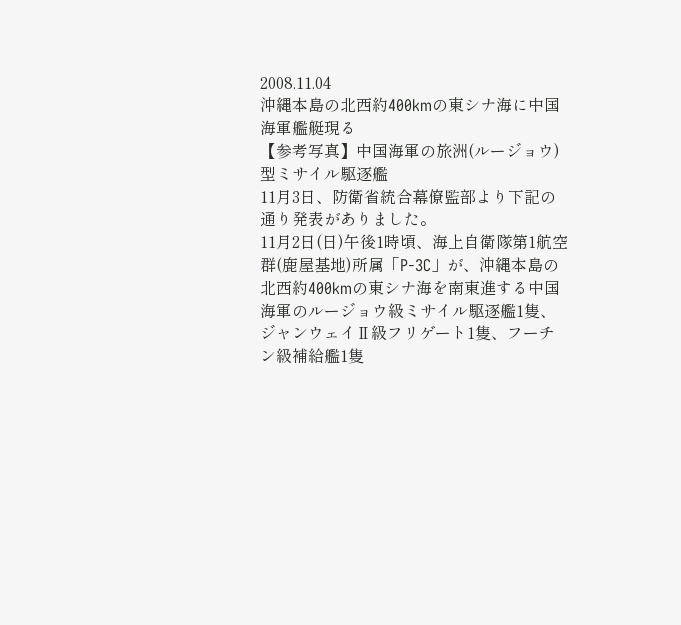2008.11.04
沖縄本島の北西約400kmの東シナ海に中国海軍艦艇現る
【参考写真】中国海軍の旅洲(ルージョウ)型ミサイル駆逐艦
11月3日、防衛省統合幕僚監部より下記の通り発表がありました。
11月2日(日)午後1時頃、海上自衛隊第1航空群(鹿屋基地)所属「P-3C」が、沖縄本島の北西約400kmの東シナ海を南東進する中国海軍のルージョウ級ミサイル駆逐艦1隻、ジャンウェイⅡ級フリゲート1隻、フーチン級補給艦1隻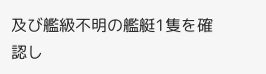及び艦級不明の艦艇1隻を確認し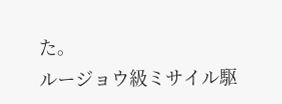た。
ルージョウ級ミサイル駆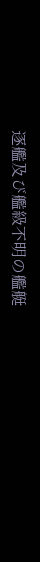逐艦及び艦級不明の艦艇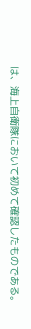は、海上自衛隊において初めて確認したものである。